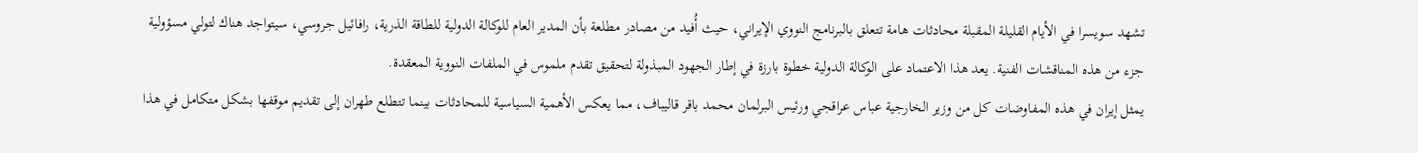تشهد سويسرا في الأيام القليلة المقبلة محادثات هامة تتعلق بالبرنامج النووي الإيراني، حيث أُفيد من مصادر مطلعة بأن المدير العام للوكالة الدولية للطاقة الذرية، رافائيل جروسي، سيتواجد هناك لتولي مسؤولية جزء من هذه المناقشات الفنية. يعد هذا الاعتماد على الوكالة الدولية خطوة بارزة في إطار الجهود المبذولة لتحقيق تقدم ملموس في الملفات النووية المعقدة.
يمثل إيران في هذه المفاوضات كل من وزير الخارجية عباس عراقجي ورئيس البرلمان محمد باقر قاليباف، مما يعكس الأهمية السياسية للمحادثات بينما تتطلع طهران إلى تقديم موقفها بشكل متكامل في هذا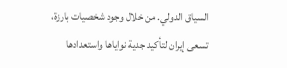السياق الدولي. من خلال وجود شخصيات بارزة، تسعى إيران لتأكيد جدية نواياها واستعدادها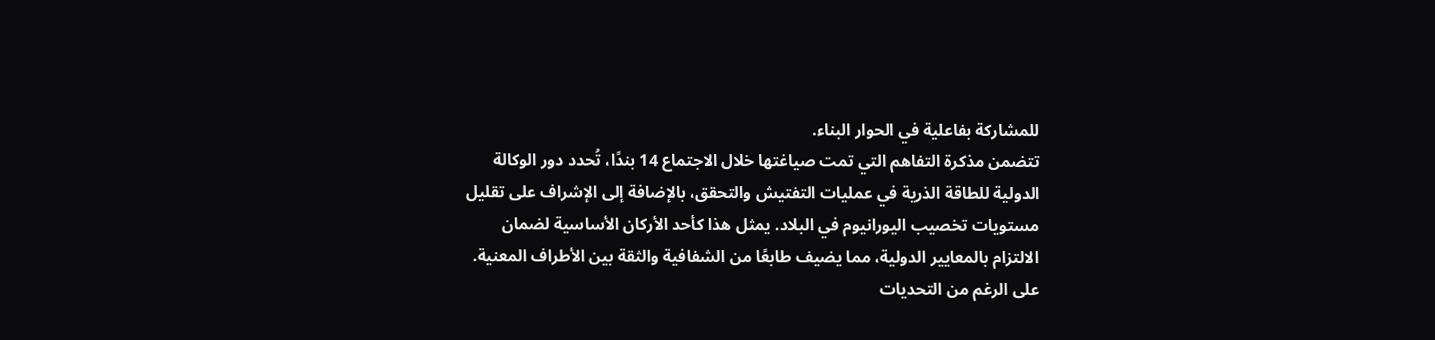للمشاركة بفاعلية في الحوار البناء.
تتضمن مذكرة التفاهم التي تمت صياغتها خلال الاجتماع 14 بندًا، تُحدد دور الوكالة الدولية للطاقة الذرية في عمليات التفتيش والتحقق، بالإضافة إلى الإشراف على تقليل مستويات تخصيب اليورانيوم في البلاد. يمثل هذا كأحد الأركان الأساسية لضمان الالتزام بالمعايير الدولية، مما يضيف طابعًا من الشفافية والثقة بين الأطراف المعنية.
على الرغم من التحديات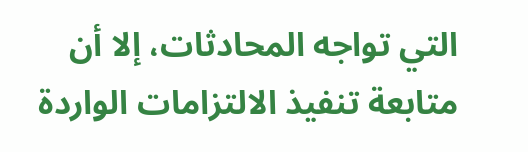التي تواجه المحادثات، إلا أن متابعة تنفيذ الالتزامات الواردة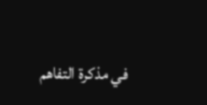في مذكرة التفاهم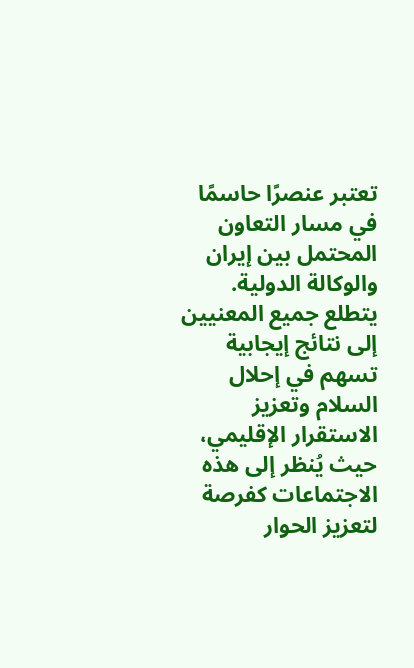تعتبر عنصرًا حاسمًا في مسار التعاون المحتمل بين إيران والوكالة الدولية. يتطلع جميع المعنيين إلى نتائج إيجابية تسهم في إحلال السلام وتعزيز الاستقرار الإقليمي، حيث يُنظر إلى هذه الاجتماعات كفرصة لتعزيز الحوار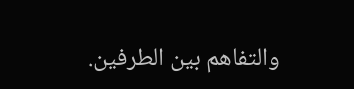والتفاهم بين الطرفين.